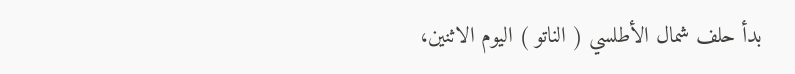بدأ حلف شمال الأطلسي ( الناتو ) اليوم الاثنين،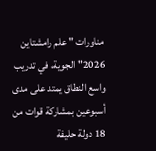مناورات " علم رامشتاين 2026" الجوية، في تدريب واسع النطاق يمتد على مدى أسبوعين بمشاركة قوات من 18 دولة حليفة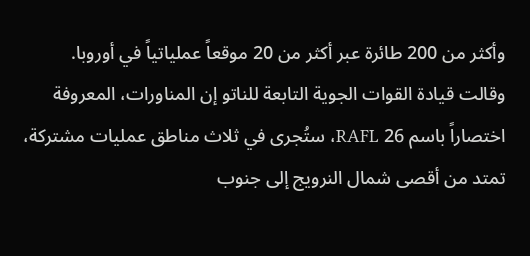وأكثر من 200 طائرة عبر أكثر من 20 موقعاً عملياتياً في أوروبا.
وقالت قيادة القوات الجوية التابعة للناتو إن المناورات، المعروفة اختصاراً باسم RAFL 26، ستُجرى في ثلاث مناطق عمليات مشتركة، تمتد من أقصى شمال النرويج إلى جنوب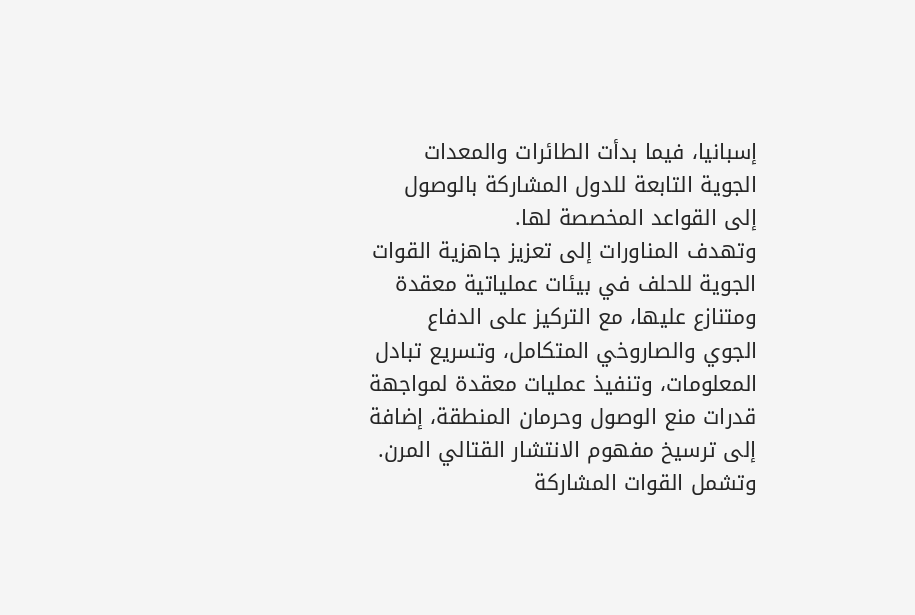إسبانيا، فيما بدأت الطائرات والمعدات الجوية التابعة للدول المشاركة بالوصول إلى القواعد المخصصة لها.
وتهدف المناورات إلى تعزيز جاهزية القوات الجوية للحلف في بيئات عملياتية معقدة ومتنازع عليها، مع التركيز على الدفاع الجوي والصاروخي المتكامل، وتسريع تبادل المعلومات، وتنفيذ عمليات معقدة لمواجهة قدرات منع الوصول وحرمان المنطقة، إضافة إلى ترسيخ مفهوم الانتشار القتالي المرن.
وتشمل القوات المشاركة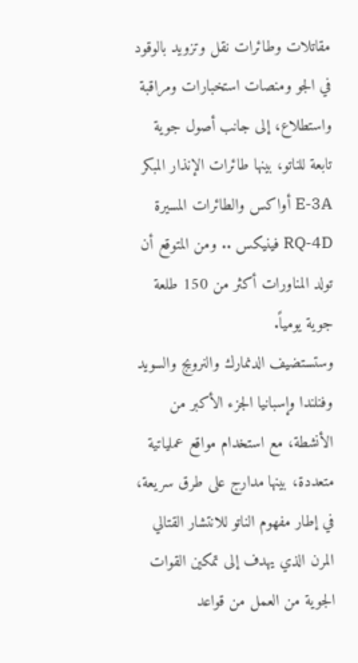مقاتلات وطائرات نقل وتزويد بالوقود في الجو ومنصات استخبارات ومراقبة واستطلاع، إلى جانب أصول جوية تابعة للناتو، بينها طائرات الإنذار المبكر E-3A أواكس والطائرات المسيرة RQ-4D فينيكس .. ومن المتوقع أن تولد المناورات أكثر من 150 طلعة جوية يومياً.
وستستضيف الدنمارك والنرويج والسويد وفنلندا وإسبانيا الجزء الأكبر من الأنشطة، مع استخدام مواقع عملياتية متعددة، بينها مدارج على طرق سريعة، في إطار مفهوم الناتو للانتشار القتالي المرن الذي يهدف إلى تمكين القوات الجوية من العمل من قواعد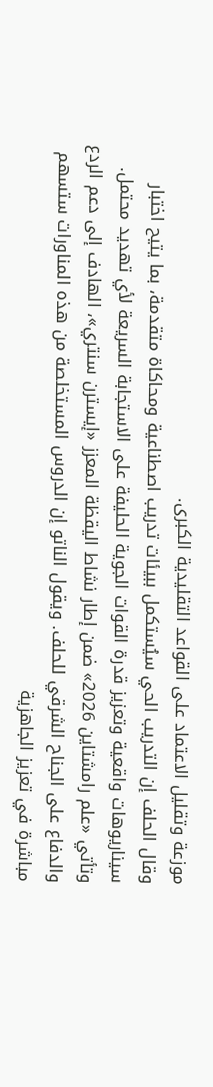موزعة وتقليل الاعتماد على القواعد التقليدية الكبرى.
وقال الحلف إن التدريب الحي سيُستكمل ببيئات تدريب اصطناعية ومحاكاة متقدمة، بما يتيح اختبار سيناريوهات واقعية وتعزيز قدرة القوات الجوية الحليفة على الاستجابة السريعة لأي تهديد محتمل.
وتأتي «علم رامشتاين 2026» ضمن إطار نشاط اليقظة المعزز «إيسترن سنتري»، الهادف إلى دعم الردع والدفاع على الجناح الشرقي للحلف. ويقول الناتو إن الدروس المستخلصة من هذه المناورات ستسهم مباشرة في تعزيز الجاهزية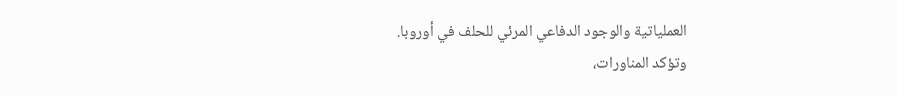العملياتية والوجود الدفاعي المرئي للحلف في أوروبا.
وتؤكد المناورات،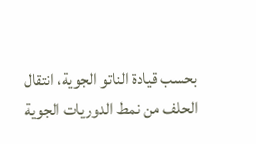بحسب قيادة الناتو الجوية، انتقال الحلف من نمط الدوريات الجوية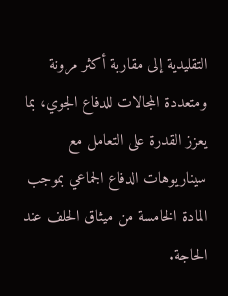التقليدية إلى مقاربة أكثر مرونة ومتعددة المجالات للدفاع الجوي، بما يعزز القدرة على التعامل مع سيناريوهات الدفاع الجماعي بموجب المادة الخامسة من ميثاق الحلف عند الحاجة.